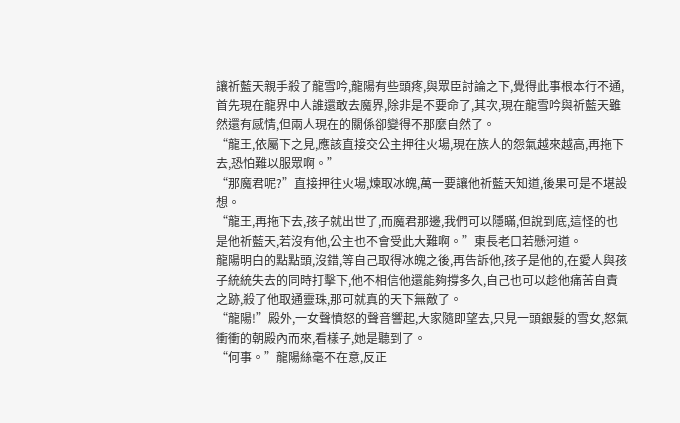讓祈藍天親手殺了龍雪吟,龍陽有些頭疼,與眾臣討論之下,覺得此事根本行不通,首先現在龍界中人誰還敢去魔界,除非是不要命了,其次,現在龍雪吟與祈藍天雖然還有感情,但兩人現在的關係卻變得不那麼自然了。
“龍王,依屬下之見,應該直接交公主押往火場,現在族人的怨氣越來越高,再拖下去,恐怕難以服眾啊。”
“那魔君呢?”直接押往火場,煉取冰魄,萬一要讓他祈藍天知道,後果可是不堪設想。
“龍王,再拖下去,孩子就出世了,而魔君那邊,我們可以隱瞞,但說到底,這怪的也是他祈藍天,若沒有他,公主也不會受此大難啊。”東長老口若懸河道。
龍陽明白的點點頭,沒錯,等自己取得冰魄之後,再告訴他,孩子是他的,在愛人與孩子統統失去的同時打擊下,他不相信他還能夠撐多久,自己也可以趁他痛苦自責之跡,殺了他取通靈珠,那可就真的天下無敵了。
“龍陽!”殿外,一女聲憤怒的聲音響起,大家隨即望去,只見一頭銀髮的雪女,怒氣衝衝的朝殿內而來,看樣子,她是聽到了。
“何事。”龍陽絲毫不在意,反正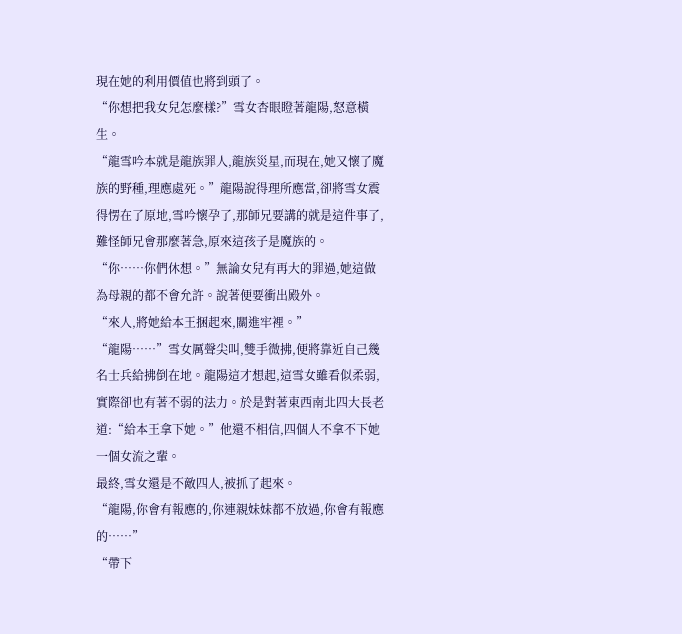現在她的利用價值也將到頭了。
“你想把我女兒怎麼樣?”雪女杏眼瞪著龍陽,怒意橫生。
“龍雪吟本就是龍族罪人,龍族災星,而現在,她又懷了魔族的野種,理應處死。”龍陽說得理所應當,卻將雪女震得愣在了原地,雪吟懷孕了,那師兄要講的就是這件事了,難怪師兄會那麼著急,原來這孩子是魔族的。
“你……你們休想。”無論女兒有再大的罪過,她這做為母親的都不會允許。說著便要衝出殿外。
“來人,將她給本王捆起來,關進牢裡。”
“龍陽……”雪女厲聲尖叫,雙手微拂,便將靠近自己幾名士兵給拂倒在地。龍陽這才想起,這雪女雖看似柔弱,實際卻也有著不弱的法力。於是對著東西南北四大長老道:“給本王拿下她。”他還不相信,四個人不拿不下她一個女流之輩。
最終,雪女還是不敵四人,被抓了起來。
“龍陽,你會有報應的,你連親妹妹都不放過,你會有報應的……”
“帶下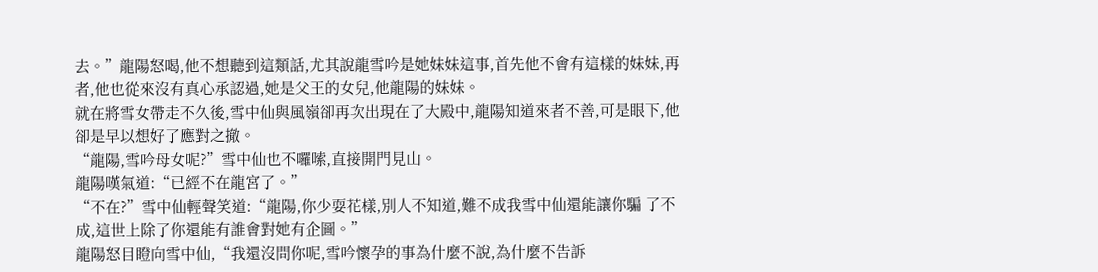去。”龍陽怒喝,他不想聽到這類話,尤其說龍雪吟是她妹妹這事,首先他不會有這樣的妹妹,再者,他也從來沒有真心承認過,她是父王的女兒,他龍陽的妹妹。
就在將雪女帶走不久後,雪中仙與風嶺卻再次出現在了大殿中,龍陽知道來者不善,可是眼下,他卻是早以想好了應對之撤。
“龍陽,雪吟母女呢?”雪中仙也不囉嗦,直接開門見山。
龍陽嘆氣道:“已經不在龍宮了。”
“不在?”雪中仙輕聲笑道:“龍陽,你少耍花樣,別人不知道,難不成我雪中仙還能讓你騙 了不成,這世上除了你還能有誰會對她有企圖。”
龍陽怒目瞪向雪中仙,“我還沒問你呢,雪吟懷孕的事為什麼不說,為什麼不告訴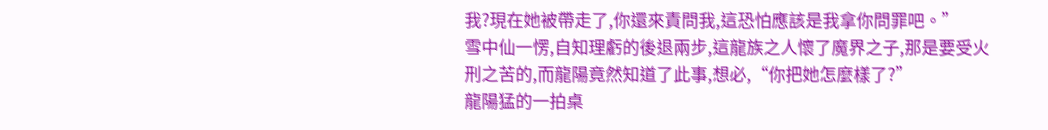我?現在她被帶走了,你還來責問我,這恐怕應該是我拿你問罪吧。”
雪中仙一愣,自知理虧的後退兩步,這龍族之人懷了魔界之子,那是要受火刑之苦的,而龍陽竟然知道了此事,想必,“你把她怎麼樣了?”
龍陽猛的一拍桌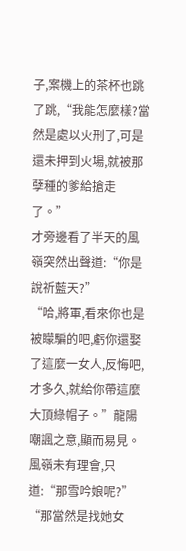子,案機上的茶杯也跳了跳,“我能怎麼樣?當然是處以火刑了,可是還未押到火場,就被那孽種的爹給搶走了。”
才旁邊看了半天的風嶺突然出聲道:“你是說祈藍天?”
“哈,將軍,看來你也是被矇騙的吧,虧你還娶了這麼一女人,反悔吧,才多久,就給你帶這麼大頂綠帽子。”龍陽嘲諷之意,顯而易見。
風嶺未有理會,只道:“那雪吟娘呢?”
“那當然是找她女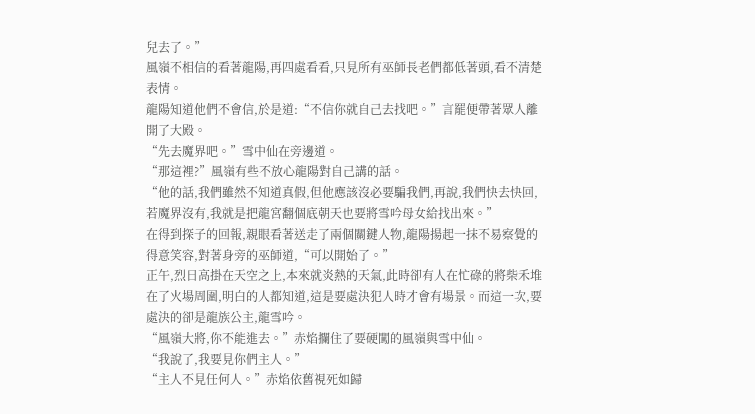兒去了。”
風嶺不相信的看著龍陽,再四處看看,只見所有巫師長老們都低著頭,看不清楚表情。
龍陽知道他們不會信,於是道:“不信你就自己去找吧。”言罷便帶著眾人離開了大殿。
“先去魔界吧。”雪中仙在旁邊道。
“那這裡?”風嶺有些不放心龍陽對自己講的話。
“他的話,我們雖然不知道真假,但他應該沒必要騙我們,再說,我們快去快回,若魔界沒有,我就是把龍宮翻個底朝天也要將雪吟母女給找出來。”
在得到探子的回報,親眼看著送走了兩個關鍵人物,龍陽揚起一抹不易察覺的得意笑容,對著身旁的巫師道,“可以開始了。”
正午,烈日高掛在天空之上,本來就炎熱的天氣,此時卻有人在忙碌的將柴禾堆在了火場周圍,明白的人都知道,這是要處決犯人時才會有場景。而這一次,要處決的卻是龍族公主,龍雪吟。
“風嶺大將,你不能進去。”赤焰攔住了要硬闖的風嶺與雪中仙。
“我說了,我要見你們主人。”
“主人不見任何人。”赤焰依舊視死如歸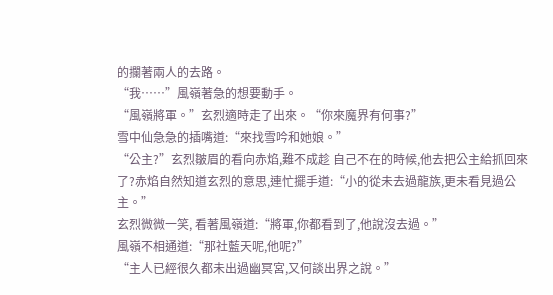的攔著兩人的去路。
“我……”風嶺著急的想要動手。
“風嶺將軍。”玄烈適時走了出來。“你來魔界有何事?”
雪中仙急急的插嘴道:“來找雪吟和她娘。”
“公主?”玄烈皺眉的看向赤焰,難不成趁 自己不在的時候,他去把公主給抓回來了?赤焰自然知道玄烈的意思,連忙擺手道:“小的從未去過龍族,更未看見過公主。”
玄烈微微一笑, 看著風嶺道:“將軍,你都看到了,他說沒去過。”
風嶺不相通道:“那社藍天呢,他呢?”
“主人已經很久都未出過幽冥宮,又何談出界之說。”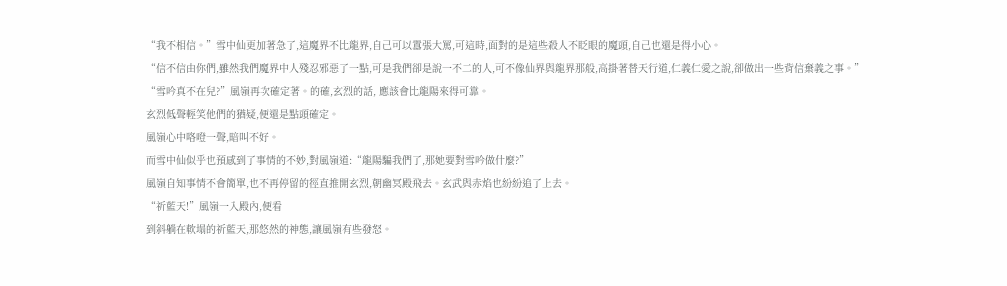“我不相信。”雪中仙更加著急了,這魔界不比龍界,自己可以囂張大罵,可這時,面對的是這些殺人不眨眼的魔頭,自己也還是得小心。
“信不信由你們,雖然我們魔界中人殘忍邪惡了一點,可是我們卻是說一不二的人,可不像仙界與龍界那般,高掛著替天行道,仁義仁愛之說,卻做出一些背信棄義之事。”
“雪吟真不在兒?”風嶺再次確定著。的確,玄烈的話, 應該會比龍陽來得可靠。
玄烈低聲輕笑他們的猶疑,便還是點頭確定。
風嶺心中咯噔一聲,暗叫不好。
而雪中仙似乎也預感到了事情的不妙,對風嶺道:“龍陽騙我們了,那她要對雪吟做什麼?”
風嶺自知事情不會簡單,也不再停留的徑直推開玄烈,朝幽冥殿飛去。玄武與赤焰也紛紛追了上去。
“祈藍天!”風嶺一入殿內,便看
到斜躺在軟塌的祈藍天,那悠然的神態,讓風嶺有些發怒。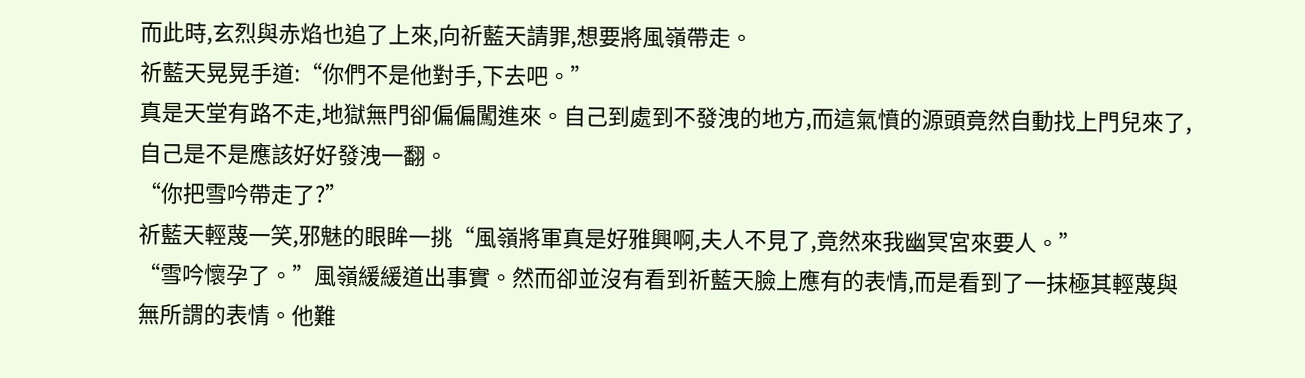而此時,玄烈與赤焰也追了上來,向祈藍天請罪,想要將風嶺帶走。
祈藍天晃晃手道:“你們不是他對手,下去吧。”
真是天堂有路不走,地獄無門卻偏偏闖進來。自己到處到不發洩的地方,而這氣憤的源頭竟然自動找上門兒來了,自己是不是應該好好發洩一翻。
“你把雪吟帶走了?”
祈藍天輕蔑一笑,邪魅的眼眸一挑“風嶺將軍真是好雅興啊,夫人不見了,竟然來我幽冥宮來要人。”
“雪吟懷孕了。”風嶺緩緩道出事實。然而卻並沒有看到祈藍天臉上應有的表情,而是看到了一抹極其輕蔑與無所謂的表情。他難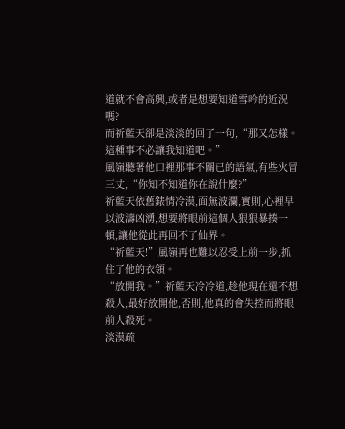道就不會高興,或者是想要知道雪吟的近況嗎?
而祈藍天卻是淡淡的回了一句,“那又怎樣。這種事不必讓我知道吧。”
風嶺聽著他口裡那事不關已的語氣,有些火冒三丈,“你知不知道你在說什麼?”
祈藍天依舊錶情冷漠,面無波瀾,實則,心裡早以波濤凶湧,想要將眼前這個人狠狠暴揍一頓,讓他從此再回不了仙界。
“祈藍天!”風嶺再也難以忍受上前一步,抓住了他的衣領。
“放開我。”祈藍天冷冷道,趁他現在還不想殺人,最好放開他,否則,他真的會失控而將眼前人殺死。
淡漠疏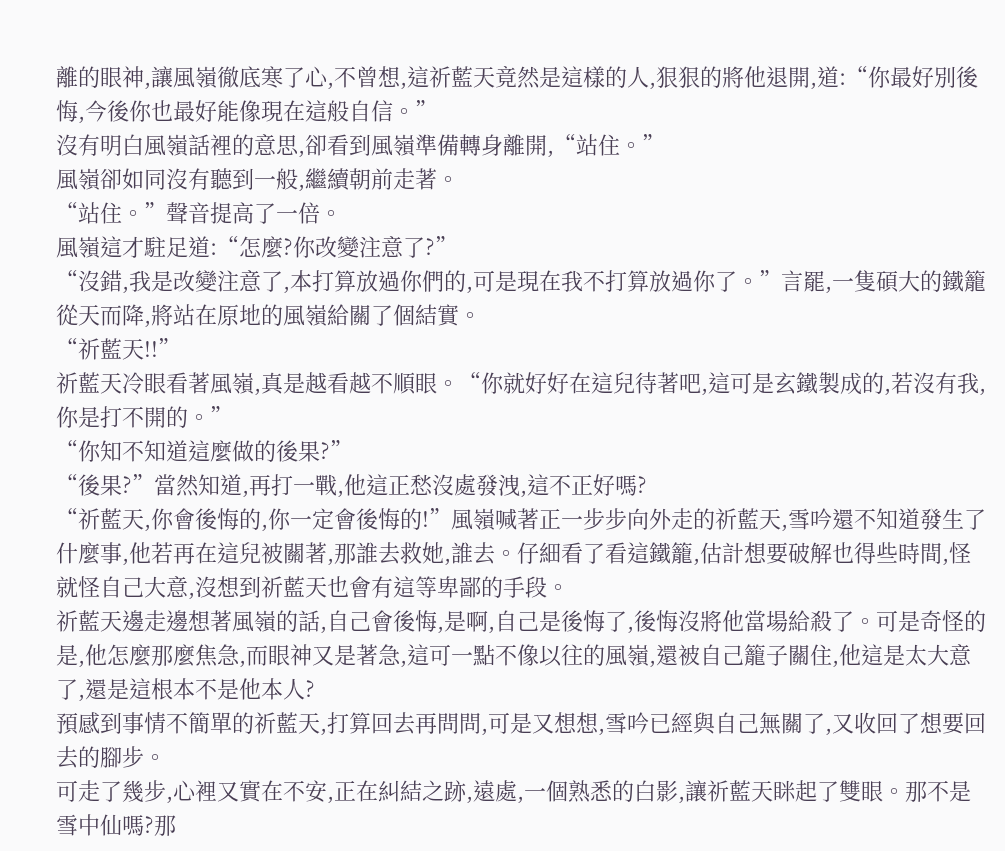離的眼神,讓風嶺徹底寒了心,不曾想,這祈藍天竟然是這樣的人,狠狠的將他退開,道:“你最好別後悔,今後你也最好能像現在這般自信。”
沒有明白風嶺話裡的意思,卻看到風嶺準備轉身離開,“站住。”
風嶺卻如同沒有聽到一般,繼續朝前走著。
“站住。”聲音提高了一倍。
風嶺這才駐足道:“怎麼?你改變注意了?”
“沒錯,我是改變注意了,本打算放過你們的,可是現在我不打算放過你了。”言罷,一隻碩大的鐵籠從天而降,將站在原地的風嶺給關了個結實。
“祈藍天!!”
祈藍天冷眼看著風嶺,真是越看越不順眼。“你就好好在這兒待著吧,這可是玄鐵製成的,若沒有我,你是打不開的。”
“你知不知道這麼做的後果?”
“後果?”當然知道,再打一戰,他這正愁沒處發洩,這不正好嗎?
“祈藍天,你會後悔的,你一定會後悔的!”風嶺喊著正一步步向外走的祈藍天,雪吟還不知道發生了什麼事,他若再在這兒被關著,那誰去救她,誰去。仔細看了看這鐵籠,估計想要破解也得些時間,怪就怪自己大意,沒想到祈藍天也會有這等卑鄙的手段。
祈藍天邊走邊想著風嶺的話,自己會後悔,是啊,自己是後悔了,後悔沒將他當場給殺了。可是奇怪的是,他怎麼那麼焦急,而眼神又是著急,這可一點不像以往的風嶺,還被自己籠子關住,他這是太大意了,還是這根本不是他本人?
預感到事情不簡單的祈藍天,打算回去再問問,可是又想想,雪吟已經與自己無關了,又收回了想要回去的腳步。
可走了幾步,心裡又實在不安,正在糾結之跡,遠處,一個熟悉的白影,讓祈藍天眯起了雙眼。那不是雪中仙嗎?那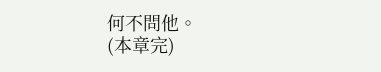何不問他。
(本章完)